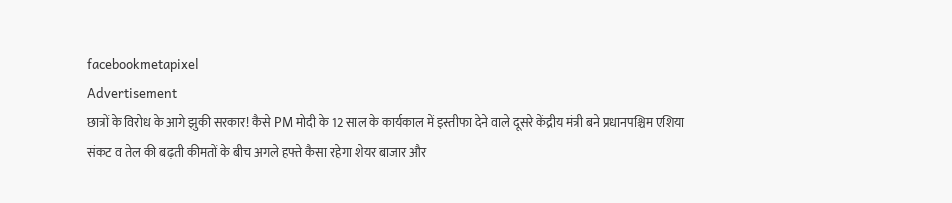facebookmetapixel
Advertisement
छात्रों के विरोध के आगे झुकी सरकार! कैसे PM मोदी के 12 साल के कार्यकाल में इस्तीफा देने वाले दूसरे केंद्रीय मंत्री बने प्रधानपश्चिम एशिया संकट व तेल की बढ़ती कीमतों के बीच अगले हफ्ते कैसा रहेगा शेयर बाजार और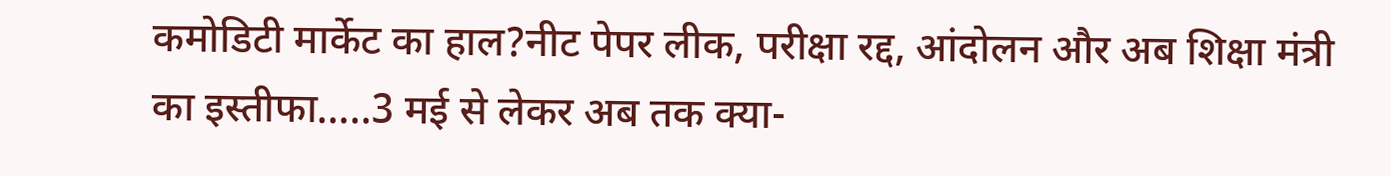कमोडिटी मार्केट का हाल?नीट पेपर लीक, परीक्षा रद्द, आंदोलन और अब शिक्षा मंत्री का इस्तीफा…..3 मई से लेकर अब तक क्या-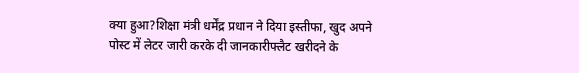क्या हुआ?शिक्षा मंत्री धर्मेंद्र प्रधान ने दिया इस्तीफा, खुद अपने पोस्ट में लेटर जारी करके दी जानकारीफ्लैट खरीदने के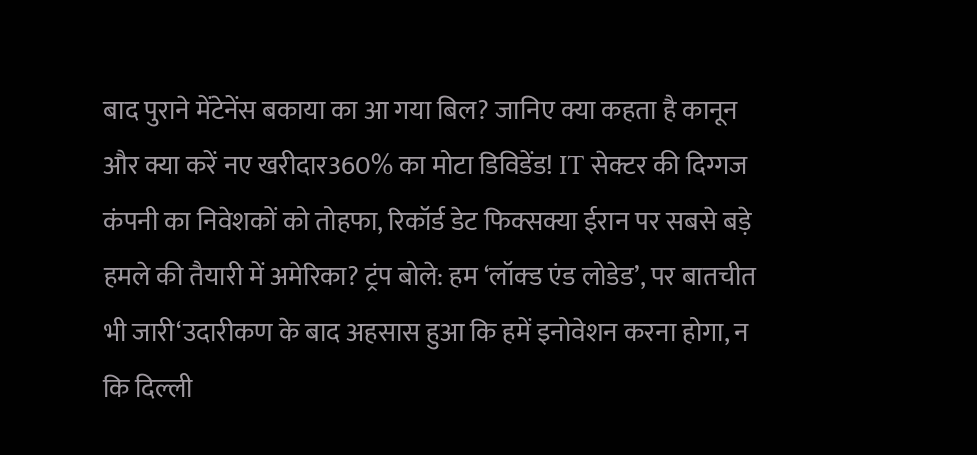बाद पुराने मेंटेनेंस बकाया का आ गया बिल? जानिए क्या कहता है कानून और क्या करें नए खरीदार360% का मोटा डिविडेंड! IT सेक्टर की दिग्गज कंपनी का निवेशकों को तोहफा, रिकॉर्ड डेट फिक्सक्या ईरान पर सबसे बड़े हमले की तैयारी में अमेरिका? ट्रंप बोले: हम ‘लॉक्ड एंड लोडेड’, पर बातचीत भी जारी‘उदारीकण के बाद अहसास हुआ कि हमें इनोवेशन करना होगा, न कि दिल्ली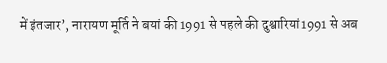में इंतजार’, नारायण मूर्ति ने बयां की 1991 से पहले की दुश्वारियां1991 से अब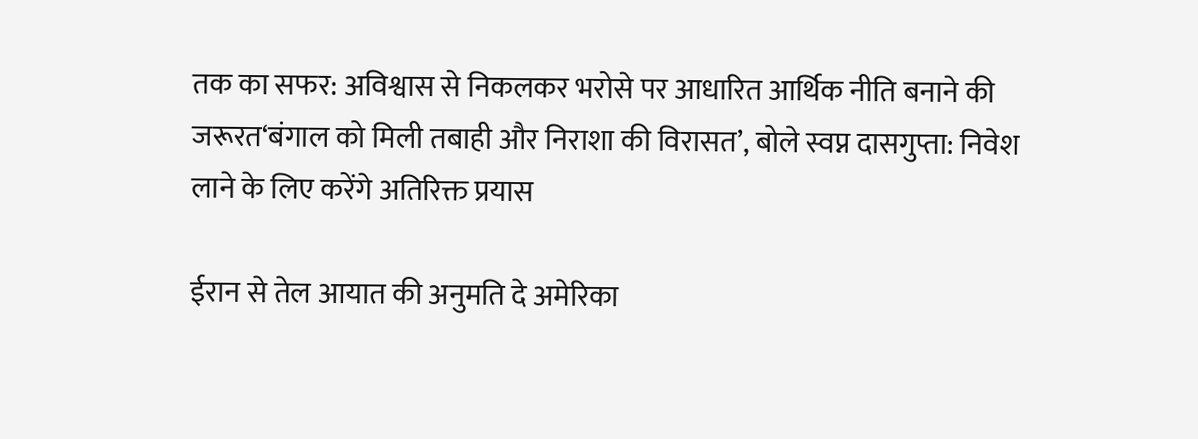तक का सफर: अविश्वास से निकलकर भरोसे पर आधारित आर्थिक नीति बनाने की जरूरत‘बंगाल को मिली तबाही और निराशा की विरासत’, बोले स्वप्न दासगुप्ता: निवेश लाने के लिए करेंगे अतिरिक्त प्रयास

ईरान से तेल आयात की अनुमति दे अमेरिका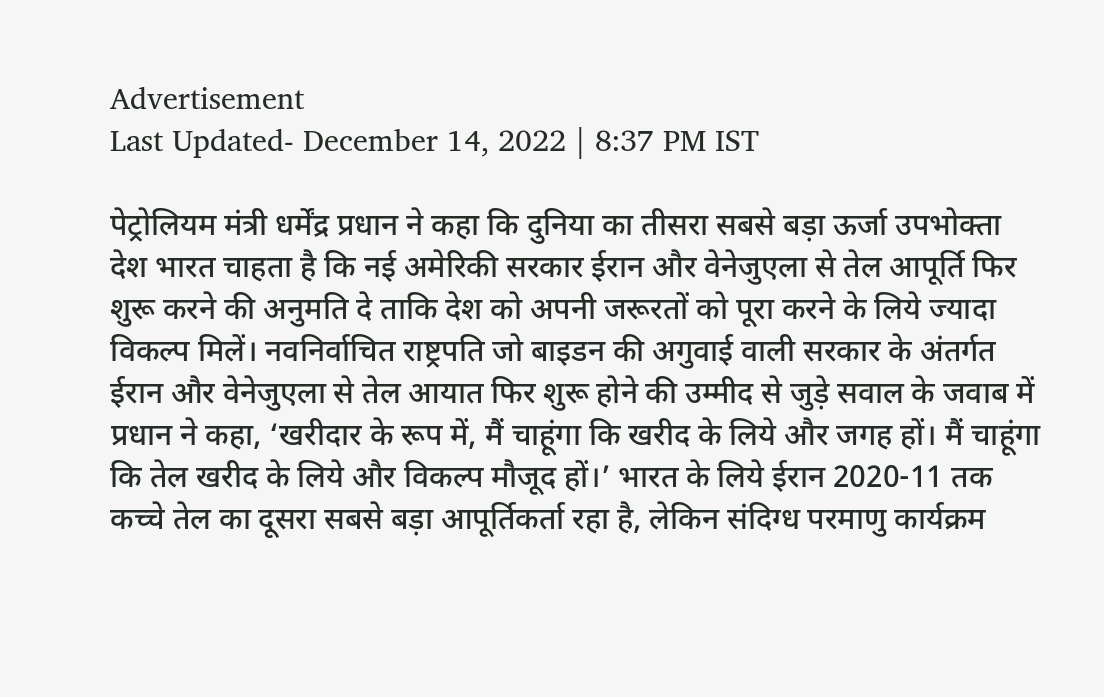Advertisement
Last Updated- December 14, 2022 | 8:37 PM IST

पेट्रोलियम मंत्री धर्मेंद्र प्रधान ने कहा कि दुनिया का तीसरा सबसे बड़ा ऊर्जा उपभोक्ता देश भारत चाहता है कि नई अमेरिकी सरकार ईरान और वेनेजुएला से तेल आपूर्ति फिर शुरू करने की अनुमति दे ताकि देश को अपनी जरूरतों को पूरा करने के लिये ज्यादा विकल्प मिलें। नवनिर्वाचित राष्ट्रपति जो बाइडन की अगुवाई वाली सरकार के अंतर्गत ईरान और वेनेजुएला से तेल आयात फिर शुरू होने की उम्मीद से जुड़े सवाल के जवाब में प्रधान ने कहा, ‘खरीदार के रूप में, मैं चाहूंगा कि खरीद के लिये और जगह हों। मैं चाहूंगा कि तेल खरीद के लिये और विकल्प मौजूद हों।’ भारत के लिये ईरान 2020-11 तक कच्चे तेल का दूसरा सबसे बड़ा आपूर्तिकर्ता रहा है, लेकिन संदिग्ध परमाणु कार्यक्रम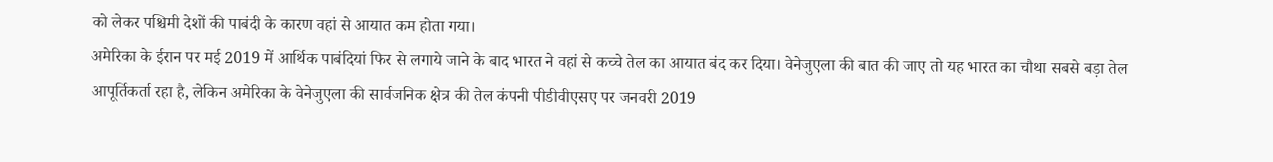को लेकर पश्चिमी देशों की पाबंदी के कारण वहां से आयात कम होता गया।
अमेरिका के ईरान पर मई 2019 में आर्थिक पाबंदियां फिर से लगाये जाने के बाद भारत ने वहां से कच्चे तेल का आयात बंद कर दिया। वेनेजुएला की बात की जाए तो यह भारत का चौथा सबसे बड़ा तेल आपूर्तिकर्ता रहा है, लेकिन अमेरिका के वेनेजुएला की सार्वजनिक क्षेत्र की तेल कंपनी पीडीवीएसए पर जनवरी 2019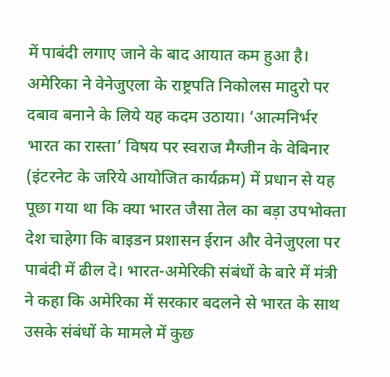में पाबंदी लगाए जाने के बाद आयात कम हुआ है। अमेरिका ने वेनेजुएला के राष्ट्रपति निकोलस मादुरो पर दबाव बनाने के लिये यह कदम उठाया। ‘आत्मनिर्भर भारत का रास्ता’ विषय पर स्वराज मैग्जीन के वेबिनार (इंटरनेट के जरिये आयोजित कार्यक्रम) में प्रधान से यह पूछा गया था कि क्या भारत जैसा तेल का बड़ा उपभोक्ता देश चाहेगा कि बाइडन प्रशासन ईरान और वेनेजुएला पर पाबंदी में ढील दे। भारत-अमेरिकी संबंधों के बारे में मंत्री ने कहा कि अमेरिका में सरकार बदलने से भारत के साथ उसके संबंधों के मामले में कुछ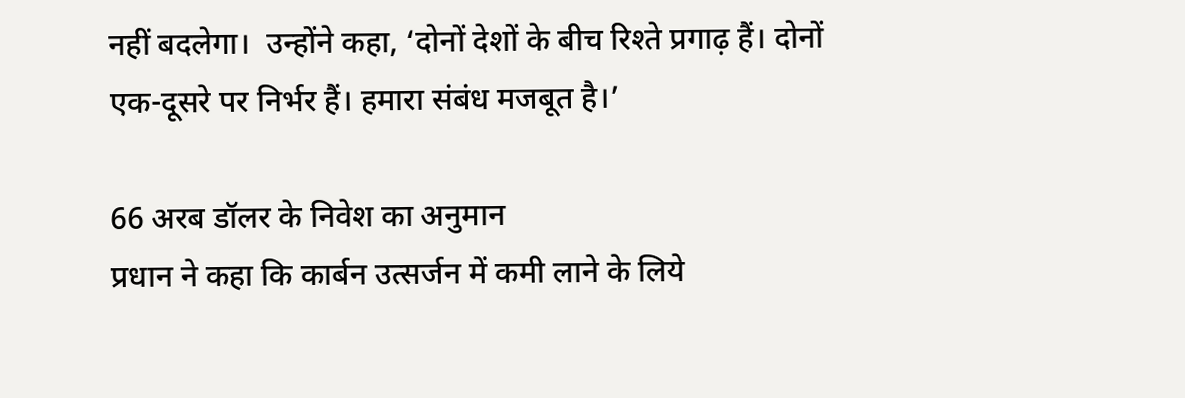नहीं बदलेगा।  उन्होंने कहा, ‘दोनों देशों के बीच रिश्ते प्रगाढ़ हैं। दोनों एक-दूसरे पर निर्भर हैं। हमारा संबंध मजबूत है।’

66 अरब डॉलर के निवेश का अनुमान
प्रधान ने कहा कि कार्बन उत्सर्जन में कमी लाने के लिये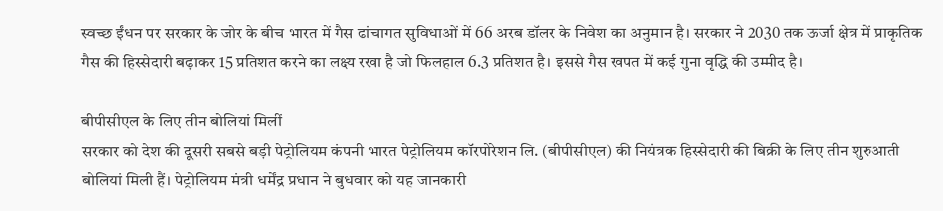स्वच्छ ईंधन पर सरकार के जोर के बीच भारत में गैस ढांचागत सुविधाओं में 66 अरब डॉलर के निवेश का अनुमान है। सरकार ने 2030 तक ऊर्जा क्षेत्र में प्राकृतिक गैस की हिस्सेदारी बढ़ाकर 15 प्रतिशत करने का लक्ष्य रखा है जो फिलहाल 6.3 प्रतिशत है। इससे गैस खपत में कई गुना वृद्धि की उम्मीद है।

बीपीसीएल के लिए तीन बोलियां मिलीं
सरकार को देश की दूसरी सबसे बड़ी पेट्रोलियम कंपनी भारत पेट्रोलियम कॉरपोरेशन लि. (बीपीसीएल) की नियंत्रक हिस्सेदारी की बिक्री के लिए तीन शुरुआती बोलियां मिली हैं। पेट्रोलियम मंत्री धर्मेंद्र प्रधान ने बुधवार को यह जानकारी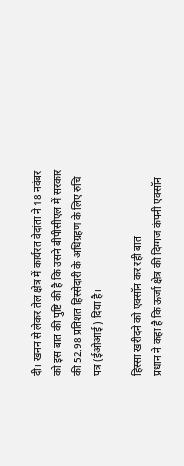दी। खनन से लेकर तेल क्षेत्र में कार्यरत वेदांता ने 18 नवंबर को इस बात की पुष्टि की है कि उसने बीपीसीएल में सरकार की 52.98 प्रतिशत हिस्सेदारी के अधिग्रहण के लिए रुचि पत्र (ईओआई) दिया है।

हिस्सा खरीदने को एक्सॉन कर रही बात
प्रधान ने कहा है कि ऊर्जा क्षेत्र की दिग्गज कंपनी एक्सॉन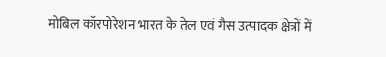मोबिल कॉरपोरेशन भारत के तेल एवं गैस उत्पादक क्षेत्रों में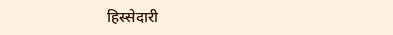हिस्सेदारी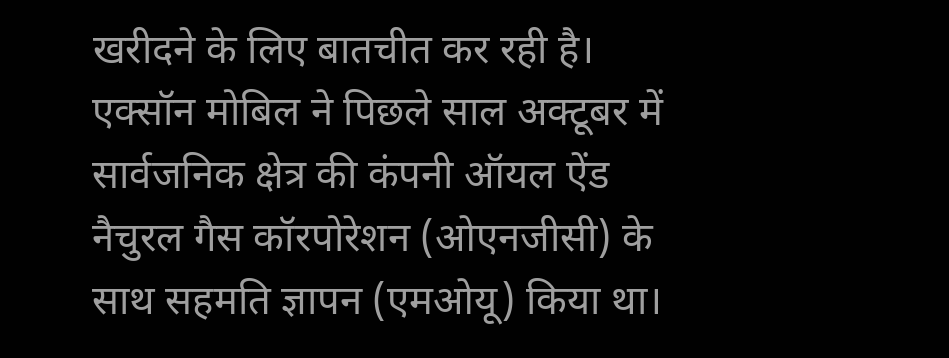खरीदने के लिए बातचीत कर रही है। एक्सॉन मोबिल ने पिछले साल अक्टूबर में सार्वजनिक क्षेत्र की कंपनी ऑयल ऐंड नैचुरल गैस कॉरपोरेशन (ओएनजीसी) के साथ सहमति ज्ञापन (एमओयू) किया था।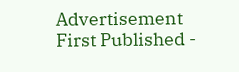Advertisement
First Published -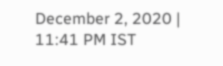December 2, 2020 | 11:41 PM IST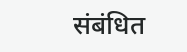संबंधित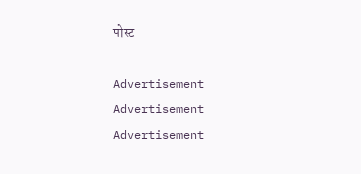पोस्ट

Advertisement
Advertisement
Advertisement